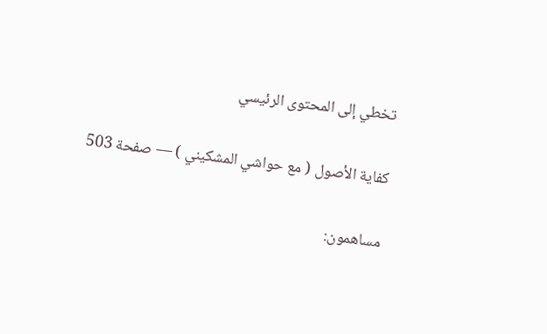تخطي إلى المحتوى الرئيسي

كفاية الأصول ( مع حواشي المشكيني ) — صفحة 503

مساهمون: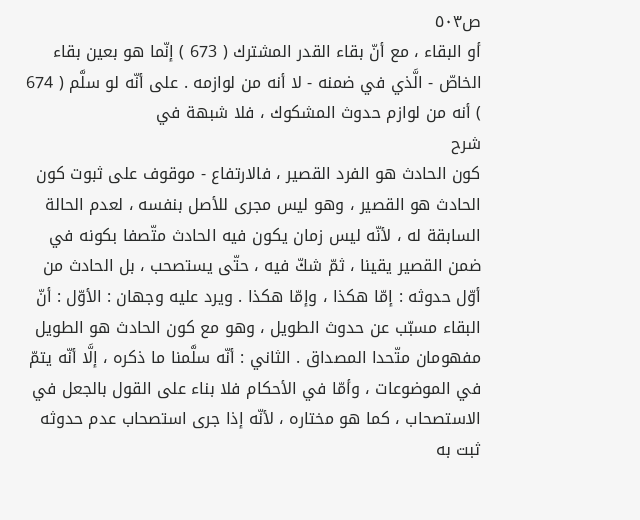ص٥٠٣
أو البقاء ، مع أنّ بقاء القدر المشترك ( 673 ) إنّما هو بعين بقاء الخاصّ - الَّذي في ضمنه - لا أنه من لوازمه . على أنّه لو سلَّم ( 674 ) أنه من لوازم حدوث المشكوك ، فلا شبهة في
شرح
كون الحادث هو الفرد القصير ، فالارتفاع - موقوف على ثبوت كون الحادث هو القصير ، وهو ليس مجرى للأصل بنفسه ، لعدم الحالة السابقة له ، لأنّه ليس زمان يكون فيه الحادث متّصفا بكونه في ضمن القصير يقينا ، ثمّ شكّ فيه ، حتّى يستصحب ، بل الحادث من أوّل حدوثه : إمّا هكذا ، وإمّا هكذا . ويرد عليه وجهان : الأوّل : أنّ البقاء مسبّب عن حدوث الطويل ، وهو مع كون الحادث هو الطويل مفهومان متّحدا المصداق . الثاني : أنّه سلَّمنا ما ذكره ، إلَّا أنّه يتمّ في الموضوعات ، وأمّا في الأحكام فلا بناء على القول بالجعل في الاستصحاب ، كما هو مختاره ، لأنّه إذا جرى استصحاب عدم حدوثه ثبت به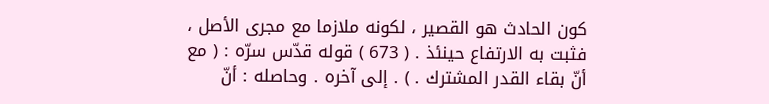كون الحادث هو القصير ، لكونه ملازما مع مجرى الأصل ، فثبت به الارتفاع حينئذ . ( 673 ) قوله قدّس سرّه : ( مع أنّ بقاء القدر المشترك . ) . إلى آخره . وحاصله : أنّ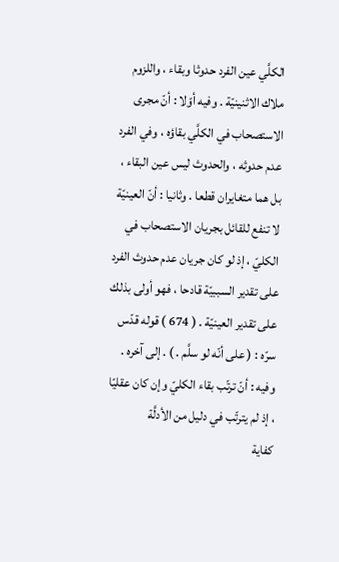الكلَّي عين الفرد حدوثا وبقاء ، واللزوم ملاك الاثنينيّة . وفيه أوّلا : أنّ مجرى الاستصحاب في الكلَّي بقاؤه ، وفي الفرد عدم حدوثه ، والحدوث ليس عين البقاء ، بل هما متغايران قطعا . وثانيا : أنّ العينيّة لا تنفع للقائل بجريان الاستصحاب في الكليّ ، إذ لو كان جريان عدم حدوث الفرد على تقدير السببيّة قادحا ، فهو أولى بذلك على تقدير العينيّة . ( 674 ) قوله قدّس سرّه : ( على أنّه لو سلَّم . ) . إلى آخره . وفيه : أنّ ترتّب بقاء الكليّ وإن كان عقليّا ، إذ لم يترتّب في دليل من الأدلَّة
كفاية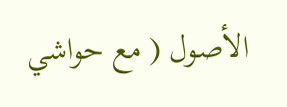الأصول ( مع حواشي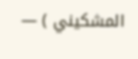المشكيني ) —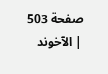صفحة 503 | الآخوند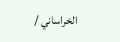الخراساني /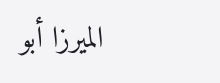الميرزا أبو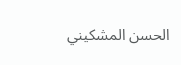الحسن المشكيني